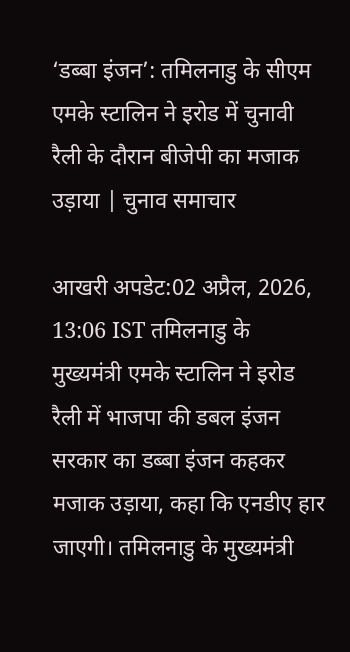‘डब्बा इंजन’: तमिलनाडु के सीएम एमके स्टालिन ने इरोड में चुनावी रैली के दौरान बीजेपी का मजाक उड़ाया | चुनाव समाचार

आखरी अपडेट:02 अप्रैल, 2026, 13:06 IST तमिलनाडु के मुख्यमंत्री एमके स्टालिन ने इरोड रैली में भाजपा की डबल इंजन सरकार का डब्बा इंजन कहकर मजाक उड़ाया, कहा कि एनडीए हार जाएगी। तमिलनाडु के मुख्यमंत्री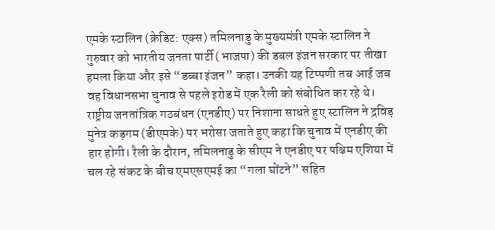एमके स्टालिन (क्रेडिट: एक्स) तमिलनाडु के मुख्यमंत्री एमके स्टालिन ने गुरुवार को भारतीय जनता पार्टी (भाजपा) की डबल इंजन सरकार पर तीखा हमला किया और इसे “डब्बा इंजन” कहा। उनकी यह टिप्पणी तब आई जब वह विधानसभा चुनाव से पहले इरोड में एक रैली को संबोधित कर रहे थे। राष्ट्रीय जनतांत्रिक गठबंधन (एनडीए) पर निशाना साधते हुए स्टालिन ने द्रविड़ मुनेत्र कड़गम (डीएमके) पर भरोसा जताते हुए कहा कि चुनाव में एनडीए की हार होगी। रैली के दौरान, तमिलनाडु के सीएम ने एनडीए पर पश्चिम एशिया में चल रहे संकट के बीच एमएसएमई का “गला घोंटने” सहित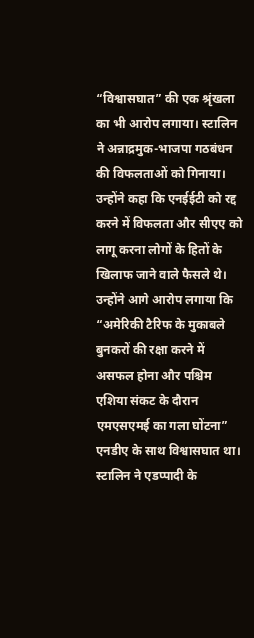“विश्वासघात” की एक श्रृंखला का भी आरोप लगाया। स्टालिन ने अन्नाद्रमुक-भाजपा गठबंधन की विफलताओं को गिनाया। उन्होंने कहा कि एनईईटी को रद्द करने में विफलता और सीएए को लागू करना लोगों के हितों के खिलाफ जाने वाले फैसले थे। उन्होंने आगे आरोप लगाया कि “अमेरिकी टैरिफ के मुकाबले बुनकरों की रक्षा करने में असफल होना और पश्चिम एशिया संकट के दौरान एमएसएमई का गला घोंटना” एनडीए के साथ विश्वासघात था। स्टालिन ने एडप्पादी के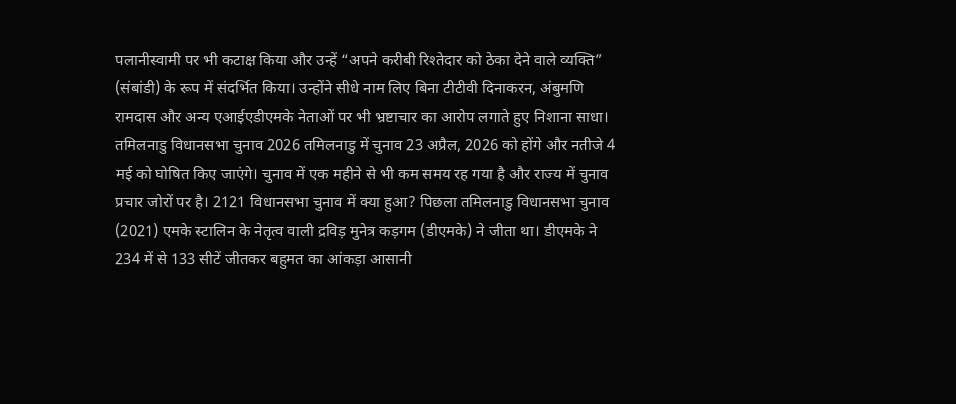पलानीस्वामी पर भी कटाक्ष किया और उन्हें “अपने करीबी रिश्तेदार को ठेका देने वाले व्यक्ति” (संबांडी) के रूप में संदर्भित किया। उन्होंने सीधे नाम लिए बिना टीटीवी दिनाकरन, अंबुमणि रामदास और अन्य एआईएडीएमके नेताओं पर भी भ्रष्टाचार का आरोप लगाते हुए निशाना साधा। तमिलनाडु विधानसभा चुनाव 2026 तमिलनाडु में चुनाव 23 अप्रैल, 2026 को होंगे और नतीजे 4 मई को घोषित किए जाएंगे। चुनाव में एक महीने से भी कम समय रह गया है और राज्य में चुनाव प्रचार जोरों पर है। 2121 विधानसभा चुनाव में क्या हुआ? पिछला तमिलनाडु विधानसभा चुनाव (2021) एमके स्टालिन के नेतृत्व वाली द्रविड़ मुनेत्र कड़गम (डीएमके) ने जीता था। डीएमके ने 234 में से 133 सीटें जीतकर बहुमत का आंकड़ा आसानी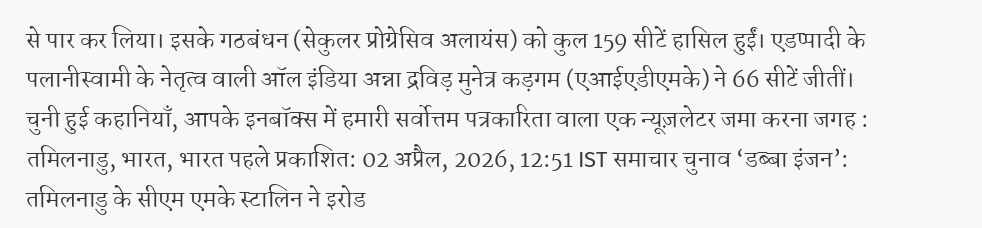से पार कर लिया। इसके गठबंधन (सेकुलर प्रोग्रेसिव अलायंस) को कुल 159 सीटें हासिल हुईं। एडप्पादी के पलानीस्वामी के नेतृत्व वाली ऑल इंडिया अन्ना द्रविड़ मुनेत्र कड़गम (एआईएडीएमके) ने 66 सीटें जीतीं। चुनी हुई कहानियाँ, आपके इनबॉक्स में हमारी सर्वोत्तम पत्रकारिता वाला एक न्यूज़लेटर जमा करना जगह : तमिलनाडु, भारत, भारत पहले प्रकाशित: 02 अप्रैल, 2026, 12:51 IST समाचार चुनाव ‘डब्बा इंजन’: तमिलनाडु के सीएम एमके स्टालिन ने इरोड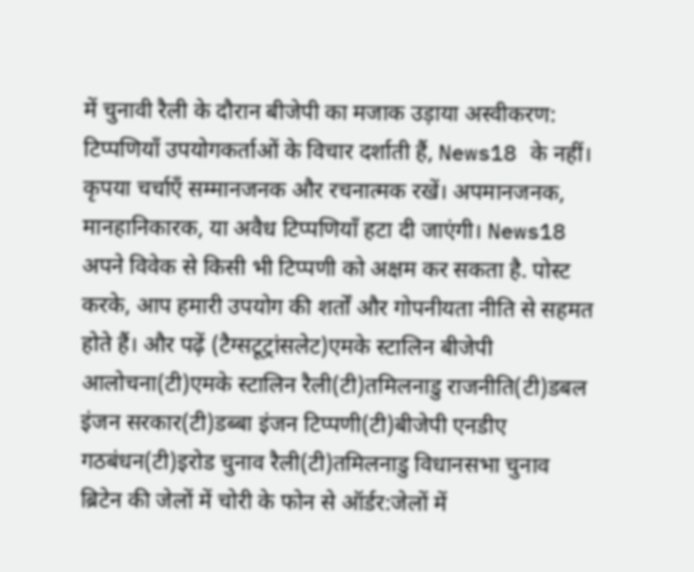में चुनावी रैली के दौरान बीजेपी का मजाक उड़ाया अस्वीकरण: टिप्पणियाँ उपयोगकर्ताओं के विचार दर्शाती हैं, News18 के नहीं। कृपया चर्चाएँ सम्मानजनक और रचनात्मक रखें। अपमानजनक, मानहानिकारक, या अवैध टिप्पणियाँ हटा दी जाएंगी। News18 अपने विवेक से किसी भी टिप्पणी को अक्षम कर सकता है. पोस्ट करके, आप हमारी उपयोग की शर्तों और गोपनीयता नीति से सहमत होते हैं। और पढ़ें (टैग्सटूट्रांसलेट)एमके स्टालिन बीजेपी आलोचना(टी)एमके स्टालिन रैली(टी)तमिलनाडु राजनीति(टी)डबल इंजन सरकार(टी)डब्बा इंजन टिप्पणी(टी)बीजेपी एनडीए गठबंधन(टी)इरोड चुनाव रैली(टी)तमिलनाडु विधानसभा चुनाव
ब्रिटेन की जेलों में चोरी के फोन से ऑर्डर:जेलों में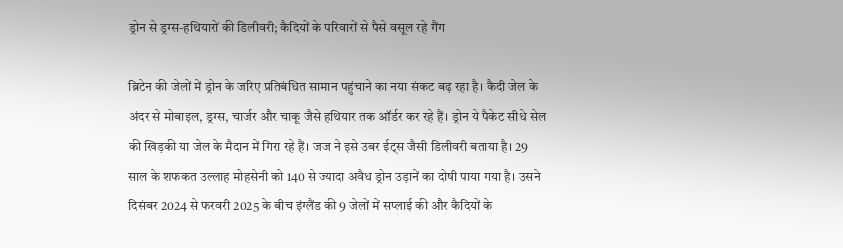ड्रोन से ड्रग्स-हथियारों की डिलीवरी; कैदियों के परिवारों से पैसे वसूल रहे गैंग

ब्रिटेन की जेलों में ड्रोन के जरिए प्रतिबंधित सामान पहुंचाने का नया संकट बढ़ रहा है। कैदी जेल के अंदर से मोबाइल, ड्रग्स, चार्जर और चाकू जैसे हथियार तक ऑर्डर कर रहे हैं। ड्रोन ये पैकेट सीधे सेल की खिड़की या जेल के मैदान में गिरा रहे हैं। जज ने इसे उबर ईट्स जैसी डिलीवरी बताया है। 29 साल के शफकत उल्लाह मोहसेनी को 140 से ज्यादा अवैध ड्रोन उड़ानें का दोषी पाया गया है। उसने दिसंबर 2024 से फरवरी 2025 के बीच इंग्लैंड की 9 जेलों में सप्लाई की और कैदियों के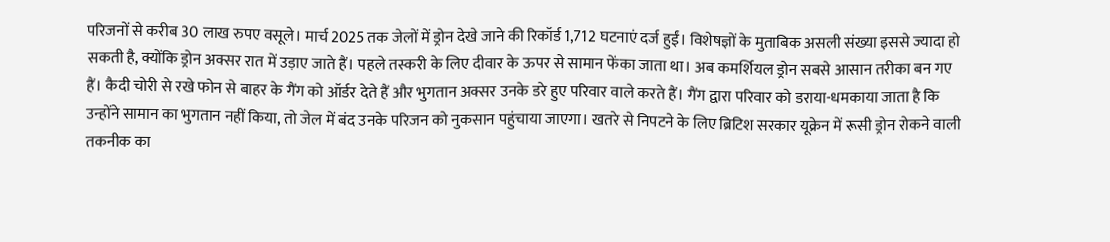परिजनों से करीब 30 लाख रुपए वसूले। मार्च 2025 तक जेलों में ड्रोन देखे जाने की रिकॉर्ड 1,712 घटनाएं दर्ज हुईं। विशेषज्ञों के मुताबिक असली संख्या इससे ज्यादा हो सकती है, क्योंकि ड्रोन अक्सर रात में उड़ाए जाते हैं। पहले तस्करी के लिए दीवार के ऊपर से सामान फेंका जाता था। अब कमर्शियल ड्रोन सबसे आसान तरीका बन गए हैं। कैदी चोरी से रखे फोन से बाहर के गैंग को ऑर्डर देते हैं और भुगतान अक्सर उनके डरे हुए परिवार वाले करते हैं। गैंग द्वारा परिवार को डराया-धमकाया जाता है कि उन्होंने सामान का भुगतान नहीं किया, तो जेल में बंद उनके परिजन को नुकसान पहुंचाया जाएगा। खतरे से निपटने के लिए ब्रिटिश सरकार यूक्रेन में रूसी ड्रोन रोकने वाली तकनीक का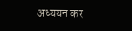अध्ययन कर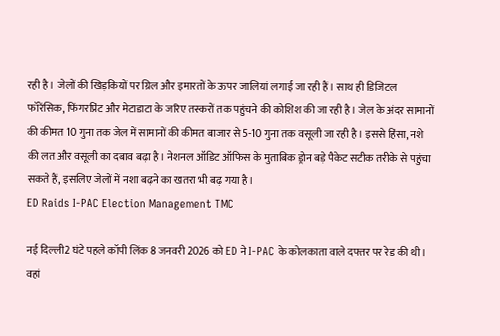रही है। जेलों की खिड़कियों पर ग्रिल और इमारतों के ऊपर जालियां लगाई जा रही हैं। साथ ही डिजिटल फॉरेंसिक, फिंगरप्रिंट और मेटाडाटा के जरिए तस्करों तक पहुंचने की कोशिश की जा रही है। जेल के अंदर सामानों की कीमत 10 गुना तक जेल में सामानों की कीमत बाजार से 5-10 गुना तक वसूली जा रही है। इससे हिंसा, नशे की लत और वसूली का दबाव बढ़ा है। नेशनल ऑडिट ऑफिस के मुताबिक ड्रोन बड़े पैकेट सटीक तरीके से पहुंचा सकते हैं, इसलिए जेलों में नशा बढ़ने का खतरा भी बढ़ गया है।
ED Raids I-PAC Election Management TMC

नई दिल्ली2 घंटे पहले कॉपी लिंक 8 जनवरी 2026 को ED ने I-PAC के कोलकाता वाले दफ्तर पर रेड की थी। वहां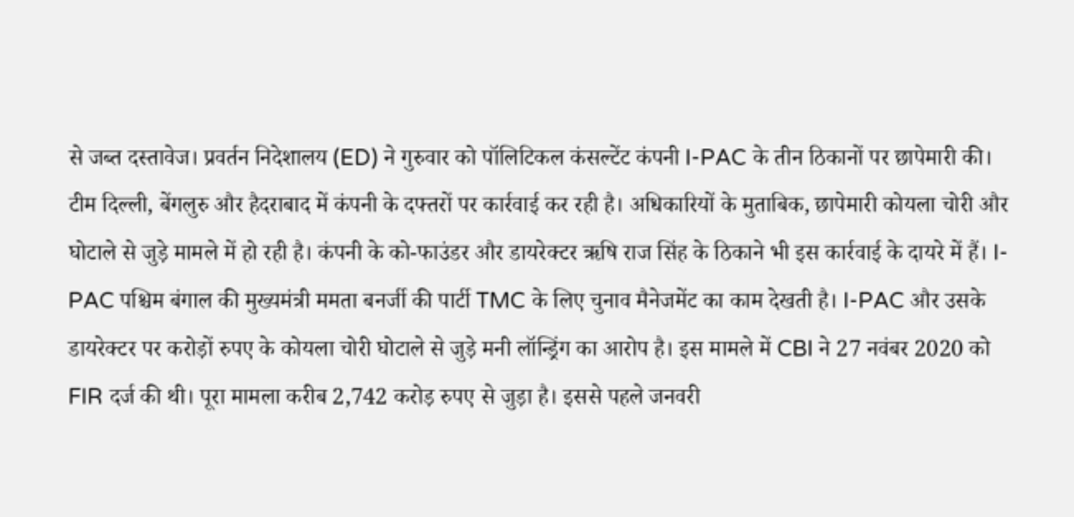से जब्त दस्तावेज। प्रवर्तन निदेशालय (ED) ने गुरुवार को पॉलिटिकल कंसल्टेंट कंपनी I-PAC के तीन ठिकानों पर छापेमारी की। टीम दिल्ली, बेंगलुरु और हैदराबाद में कंपनी के दफ्तरों पर कार्रवाई कर रही है। अधिकारियों के मुताबिक, छापेमारी कोयला चोरी और घोटाले से जुड़े मामले में हो रही है। कंपनी के को-फाउंडर और डायरेक्टर ऋषि राज सिंह के ठिकाने भी इस कार्रवाई के दायरे में हैं। I-PAC पश्चिम बंगाल की मुख्यमंत्री ममता बनर्जी की पार्टी TMC के लिए चुनाव मैनेजमेंट का काम देखती है। I-PAC और उसके डायरेक्टर पर करोड़ों रुपए के कोयला चोरी घोटाले से जुड़े मनी लॉन्ड्रिंग का आरोप है। इस मामले में CBI ने 27 नवंबर 2020 को FIR दर्ज की थी। पूरा मामला करीब 2,742 करोड़ रुपए से जुड़ा है। इससे पहले जनवरी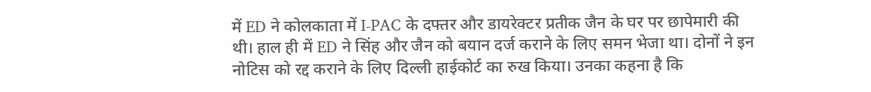में ED ने कोलकाता में I-PAC के दफ्तर और डायरेक्टर प्रतीक जैन के घर पर छापेमारी की थी। हाल ही में ED ने सिंह और जैन को बयान दर्ज कराने के लिए समन भेजा था। दोनों ने इन नोटिस को रद्द कराने के लिए दिल्ली हाईकोर्ट का रुख किया। उनका कहना है कि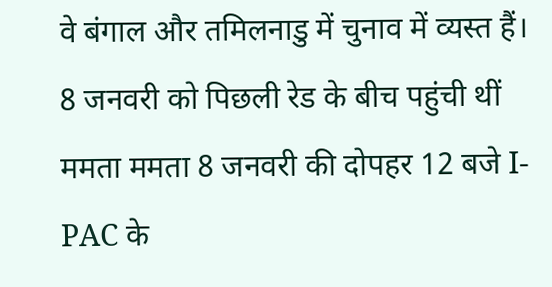वे बंगाल और तमिलनाडु में चुनाव में व्यस्त हैं। 8 जनवरी को पिछली रेड के बीच पहुंची थीं ममता ममता 8 जनवरी की दोपहर 12 बजे I-PAC के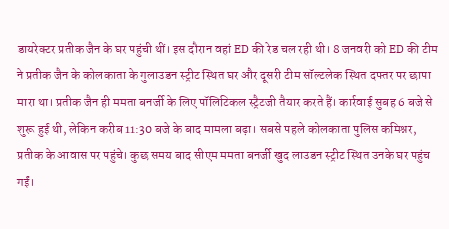डायरेक्टर प्रतीक जैन के घर पहुंची थीं। इस दौरान वहां ED की रेड चल रही थी। 8 जनवरी को ED की टीम ने प्रतीक जैन के कोलकाता के गुलाउडन स्ट्रीट स्थित घर और दूसरी टीम सॉल्टलेक स्थित दफ्तर पर छापा मारा था। प्रतीक जैन ही ममता बनर्जी के लिए पॉलिटिकल स्ट्रैटजी तैयार करते हैं। कार्रवाई सुबह 6 बजे से शुरू हुई थी, लेकिन करीब 11:30 बजे के बाद मामला बढ़ा। सबसे पहले कोलकाता पुलिस कमिश्नर, प्रतीक के आवास पर पहुंचे। कुछ समय बाद सीएम ममता बनर्जी खुद लाउडन स्ट्रीट स्थित उनके घर पहुंच गईं।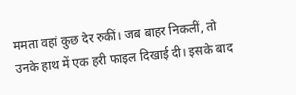ममता वहां कुछ देर रुकीं। जब बाहर निकलीं, तो उनके हाथ में एक हरी फाइल दिखाई दी। इसके बाद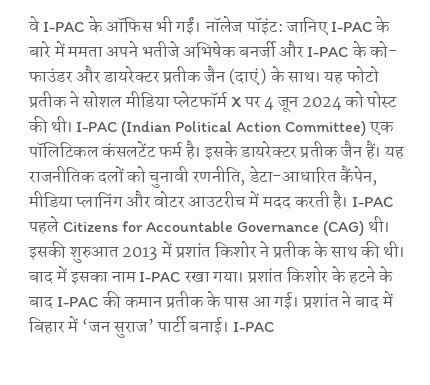वे I-PAC के ऑफिस भी गईं। नॉलेज पॉइंट: जानिए I-PAC के बारे में ममता अपने भतीजे अभिषेक बनर्जी और I-PAC के को-फाउंडर और डायरेक्टर प्रतीक जैन (दाएं) के साथ। यह फोटो प्रतीक ने सोशल मीडिया प्लेटफॉर्म X पर 4 जून 2024 को पोस्ट की थी। I-PAC (Indian Political Action Committee) एक पॉलिटिकल कंसलटेंट फर्म है। इसके डायरेक्टर प्रतीक जैन हैं। यह राजनीतिक दलों को चुनावी रणनीति, डेटा-आधारित कैंपेन, मीडिया प्लानिंग और वोटर आउटरीच में मदद करती है। I-PAC पहले Citizens for Accountable Governance (CAG) थी। इसकी शुरुआत 2013 में प्रशांत किशोर ने प्रतीक के साथ की थी। बाद में इसका नाम I-PAC रखा गया। प्रशांत किशोर के हटने के बाद I-PAC की कमान प्रतीक के पास आ गई। प्रशांत ने बाद में बिहार में ‘जन सुराज’ पार्टी बनाई। I-PAC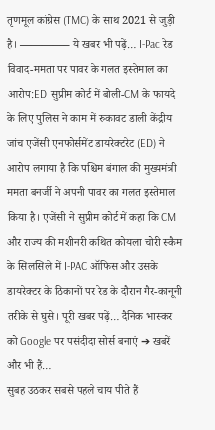तृणमूल कांग्रेस (TMC) के साथ 2021 से जुड़ी है। ————– ये खबर भी पढ़ें… I-Pac रेड विवाद-ममता पर पावर के गलत इस्तेमाल का आरोप:ED सुप्रीम कोर्ट में बोली-CM के फायदे के लिए पुलिस ने काम में रुकावट डाली केंद्रीय जांच एजेंसी एनफोर्समेंट डायरेक्टरेट (ED) ने आरोप लगाया है कि पश्चिम बंगाल की मुख्यमंत्री ममता बनर्जी ने अपनी पावर का गलत इस्तेमाल किया है। एजेंसी ने सुप्रीम कोर्ट में कहा कि CM और राज्य की मशीनरी कथित कोयला चोरी स्कैम के सिलसिले में I-PAC ऑफिस और उसके डायरेक्टर के ठिकानों पर रेड के दौरान गैर-कानूनी तरीके से घुसे। पूरी खबर पढ़ें… दैनिक भास्कर को Google पर पसंदीदा सोर्स बनाएं ➔ खबरें और भी हैं…
सुबह उठकर सबसे पहले चाय पीते हैं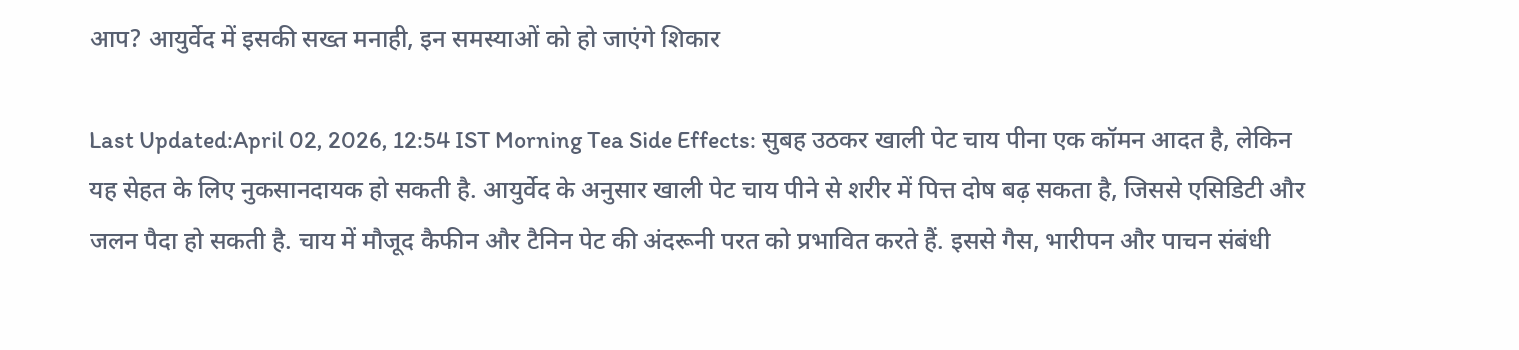आप? आयुर्वेद में इसकी सख्त मनाही, इन समस्याओं को हो जाएंगे शिकार

Last Updated:April 02, 2026, 12:54 IST Morning Tea Side Effects: सुबह उठकर खाली पेट चाय पीना एक कॉमन आदत है, लेकिन यह सेहत के लिए नुकसानदायक हो सकती है. आयुर्वेद के अनुसार खाली पेट चाय पीने से शरीर में पित्त दोष बढ़ सकता है, जिससे एसिडिटी और जलन पैदा हो सकती है. चाय में मौजूद कैफीन और टैनिन पेट की अंदरूनी परत को प्रभावित करते हैं. इससे गैस, भारीपन और पाचन संबंधी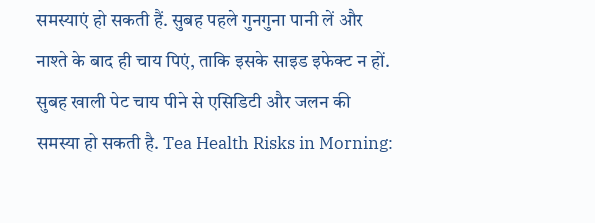समस्याएं हो सकती हैं. सुबह पहले गुनगुना पानी लें और नाश्ते के बाद ही चाय पिएं, ताकि इसके साइड इफेक्ट न हों. सुबह खाली पेट चाय पीने से एसिडिटी और जलन की समस्या हो सकती है. Tea Health Risks in Morning: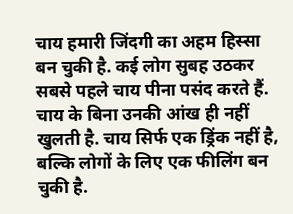चाय हमारी जिंदगी का अहम हिस्सा बन चुकी है. कई लोग सुबह उठकर सबसे पहले चाय पीना पसंद करते हैं. चाय के बिना उनकी आंख ही नहीं खुलती है. चाय सिर्फ एक ड्रिंक नहीं है, बल्कि लोगों के लिए एक फीलिंग बन चुकी है.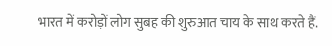भारत में करोड़ों लोग सुबह की शुरुआत चाय के साथ करते हैं.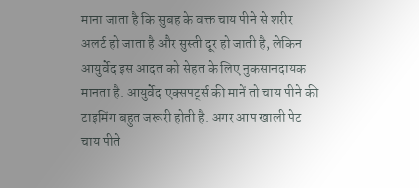माना जाता है कि सुबह के वक्त चाय पीने से शरीर अलर्ट हो जाता है और सुस्ती दूर हो जाती है, लेकिन आयुर्वेद इस आदत को सेहत के लिए नुकसानदायक मानता है. आयुर्वेद एक्सपर्ट्स की मानें तो चाय पीने की टाइमिंग बहुत जरूरी होती है. अगर आप खाली पेट चाय पीते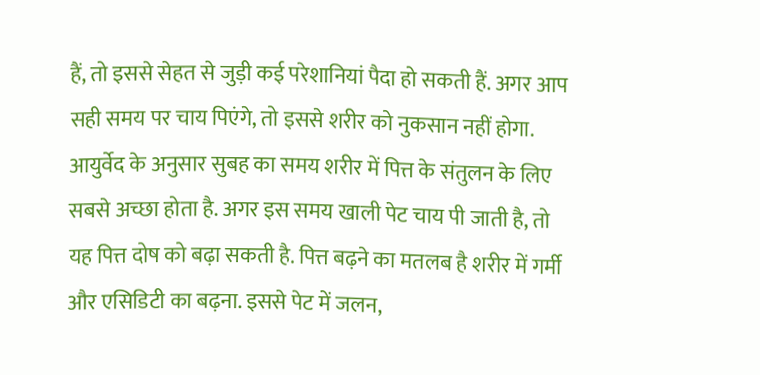हैं, तो इससे सेहत से जुड़ी कई परेशानियां पैदा हो सकती हैं. अगर आप सही समय पर चाय पिएंगे, तो इससे शरीर को नुकसान नहीं होगा. आयुर्वेद के अनुसार सुबह का समय शरीर में पित्त के संतुलन के लिए सबसे अच्छा होता है. अगर इस समय खाली पेट चाय पी जाती है, तो यह पित्त दोष को बढ़ा सकती है. पित्त बढ़ने का मतलब है शरीर में गर्मी और एसिडिटी का बढ़ना. इससे पेट में जलन,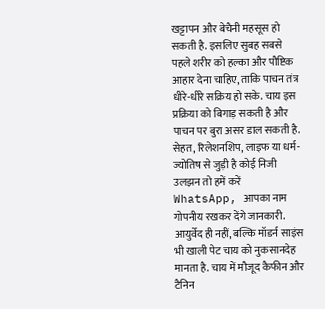खट्टापन और बेचैनी महसूस हो सकती है. इसलिए सुबह सबसे पहले शरीर को हल्का और पौष्टिक आहार देना चाहिए, ताकि पाचन तंत्र धीरे-धीरे सक्रिय हो सके. चाय इस प्रक्रिया को बिगाड़ सकती है और पाचन पर बुरा असर डाल सकती है. सेहत, रिलेशनशिप, लाइफ या धर्म-ज्योतिष से जुड़ी है कोई निजी उलझन तो हमें करें WhatsApp, आपका नाम गोपनीय रखकर देंगे जानकारी. आयुर्वेद ही नहीं, बल्कि मॉडर्न साइंस भी खाली पेट चाय को नुकसानदेह मानता है. चाय में मौजूद कैफीन और टैनिन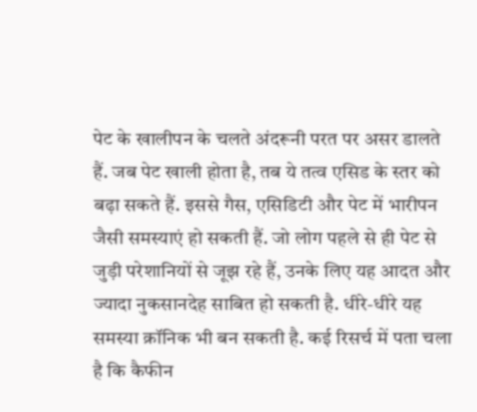पेट के खालीपन के चलते अंदरूनी परत पर असर डालते हैं. जब पेट खाली होता है, तब ये तत्व एसिड के स्तर को बढ़ा सकते हैं. इससे गैस, एसिडिटी और पेट में भारीपन जैसी समस्याएं हो सकती हैं. जो लोग पहले से ही पेट से जुड़ी परेशानियों से जूझ रहे हैं, उनके लिए यह आदत और ज्यादा नुकसानदेह साबित हो सकती है. धीरे-धीरे यह समस्या क्रॉनिक भी बन सकती है. कई रिसर्च में पता चला है कि कैफीन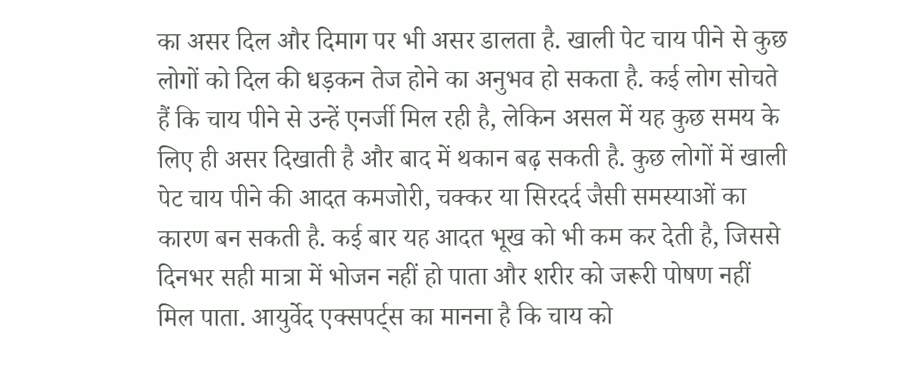का असर दिल और दिमाग पर भी असर डालता है. खाली पेट चाय पीने से कुछ लोगों को दिल की धड़कन तेज होने का अनुभव हो सकता है. कई लोग सोचते हैं कि चाय पीने से उन्हें एनर्जी मिल रही है, लेकिन असल में यह कुछ समय के लिए ही असर दिखाती है और बाद में थकान बढ़ सकती है. कुछ लोगों में खाली पेट चाय पीने की आदत कमजोरी, चक्कर या सिरदर्द जैसी समस्याओं का कारण बन सकती है. कई बार यह आदत भूख को भी कम कर देती है, जिससे दिनभर सही मात्रा में भोजन नहीं हो पाता और शरीर को जरूरी पोषण नहीं मिल पाता. आयुर्वेद एक्सपर्ट्स का मानना है कि चाय को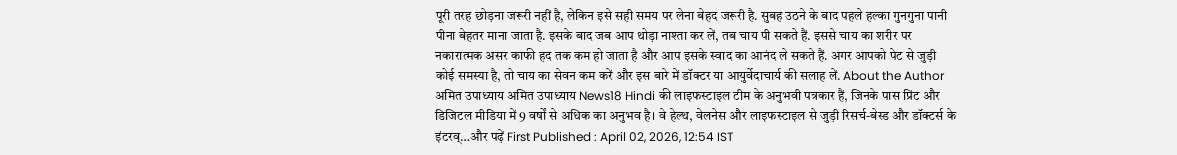पूरी तरह छोड़ना जरूरी नहीं है, लेकिन इसे सही समय पर लेना बेहद जरूरी है. सुबह उठने के बाद पहले हल्का गुनगुना पानी पीना बेहतर माना जाता है. इसके बाद जब आप थोड़ा नाश्ता कर लें, तब चाय पी सकते हैं. इससे चाय का शरीर पर नकारात्मक असर काफी हद तक कम हो जाता है और आप इसके स्वाद का आनंद ले सकते हैं. अगर आपको पेट से जुड़ी कोई समस्या है, तो चाय का सेवन कम करें और इस बारे में डॉक्टर या आयुर्वेदाचार्य की सलाह लें. About the Author अमित उपाध्याय अमित उपाध्याय News18 Hindi की लाइफस्टाइल टीम के अनुभवी पत्रकार हैं, जिनके पास प्रिंट और डिजिटल मीडिया में 9 वर्षों से अधिक का अनुभव है। वे हेल्थ, वेलनेस और लाइफस्टाइल से जुड़ी रिसर्च-बेस्ड और डॉक्टर्स के इंटरव्…और पढ़ें First Published : April 02, 2026, 12:54 IST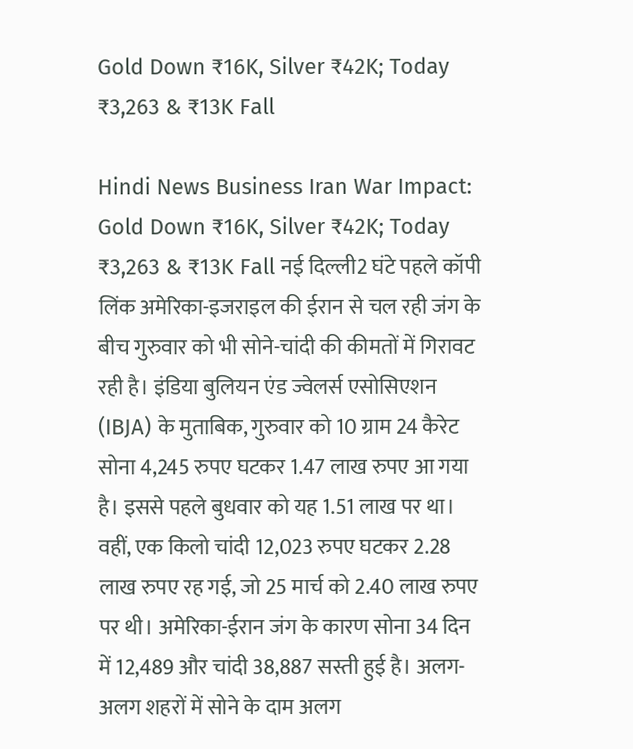Gold Down ₹16K, Silver ₹42K; Today ₹3,263 & ₹13K Fall

Hindi News Business Iran War Impact: Gold Down ₹16K, Silver ₹42K; Today ₹3,263 & ₹13K Fall नई दिल्ली2 घंटे पहले कॉपी लिंक अमेरिका-इजराइल की ईरान से चल रही जंग के बीच गुरुवार को भी सोने-चांदी की कीमतों में गिरावट रही है। इंडिया बुलियन एंड ज्वेलर्स एसोसिएशन (IBJA) के मुताबिक, गुरुवार को 10 ग्राम 24 कैरेट सोना 4,245 रुपए घटकर 1.47 लाख रुपए आ गया है। इससे पहले बुधवार को यह 1.51 लाख पर था। वहीं, एक किलो चांदी 12,023 रुपए घटकर 2.28 लाख रुपए रह गई, जो 25 मार्च को 2.40 लाख रुपए पर थी। अमेरिका-ईरान जंग के कारण सोना 34 दिन में 12,489 और चांदी 38,887 सस्ती हुई है। अलग-अलग शहरों में सोने के दाम अलग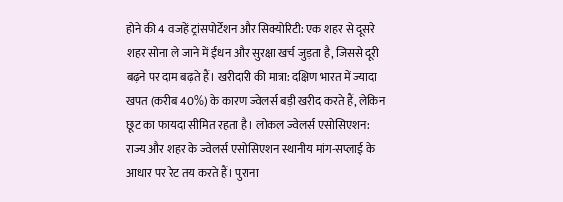होने की 4 वजहें ट्रांसपोर्टेशन और सिक्योरिटी: एक शहर से दूसरे शहर सोना ले जाने में ईंधन और सुरक्षा खर्च जुड़ता है, जिससे दूरी बढ़ने पर दाम बढ़ते हैं। खरीदारी की मात्रा: दक्षिण भारत में ज्यादा खपत (करीब 40%) के कारण ज्वेलर्स बड़ी खरीद करते हैं, लेकिन छूट का फायदा सीमित रहता है। लोकल ज्वेलर्स एसोसिएशन: राज्य और शहर के ज्वेलर्स एसोसिएशन स्थानीय मांग-सप्लाई के आधार पर रेट तय करते हैं। पुराना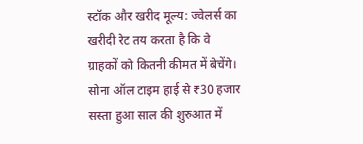स्टॉक और खरीद मूल्य: ज्वेलर्स का खरीदी रेट तय करता है कि वे ग्राहकों को कितनी कीमत में बेचेंगे। सोना ऑल टाइम हाई से ₹30 हजार सस्ता हुआ साल की शुरुआत में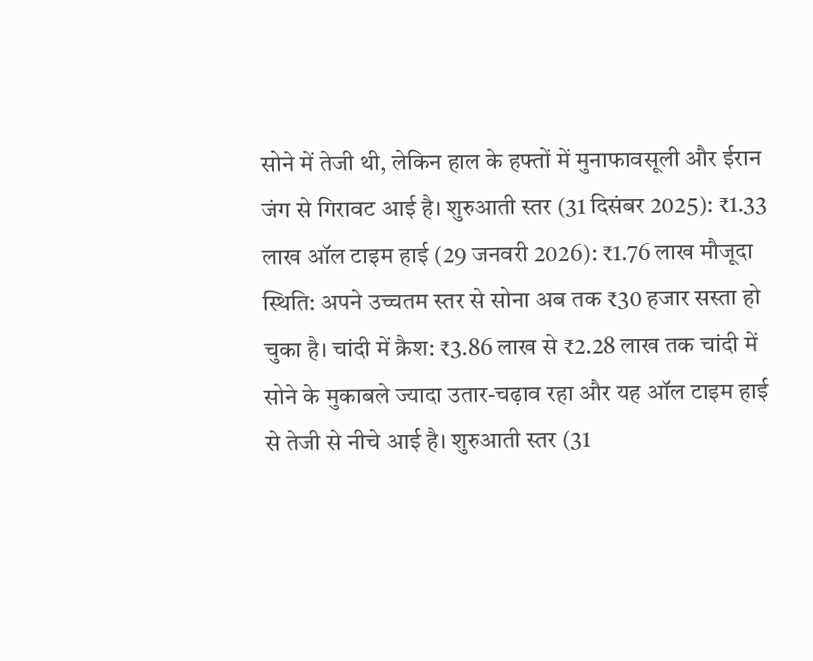सोने में तेजी थी, लेकिन हाल के हफ्तों में मुनाफावसूली और ईरान जंग से गिरावट आई है। शुरुआती स्तर (31 दिसंबर 2025): ₹1.33 लाख ऑल टाइम हाई (29 जनवरी 2026): ₹1.76 लाख मौजूदा स्थिति: अपने उच्चतम स्तर से सोना अब तक ₹30 हजार सस्ता हो चुका है। चांदी में क्रैश: ₹3.86 लाख से ₹2.28 लाख तक चांदी में सोने के मुकाबले ज्यादा उतार-चढ़ाव रहा और यह ऑल टाइम हाई से तेजी से नीचे आई है। शुरुआती स्तर (31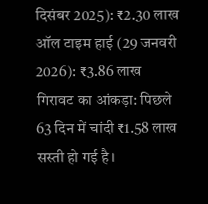दिसंबर 2025): ₹2.30 लाख ऑल टाइम हाई (29 जनवरी 2026): ₹3.86 लाख गिरावट का आंकड़ा: पिछले 63 दिन में चांदी ₹1.58 लाख सस्ती हो गई है।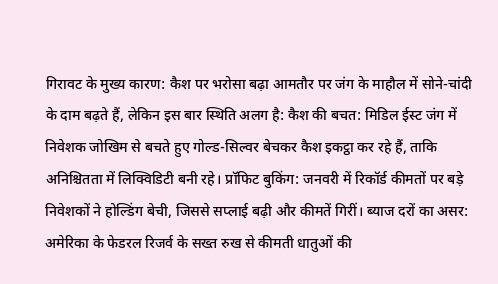गिरावट के मुख्य कारण: कैश पर भरोसा बढ़ा आमतौर पर जंग के माहौल में सोने-चांदी के दाम बढ़ते हैं, लेकिन इस बार स्थिति अलग है: कैश की बचत: मिडिल ईस्ट जंग में निवेशक जोखिम से बचते हुए गोल्ड-सिल्वर बेचकर कैश इकट्ठा कर रहे हैं, ताकि अनिश्चितता में लिक्विडिटी बनी रहे। प्रॉफिट बुकिंग: जनवरी में रिकॉर्ड कीमतों पर बड़े निवेशकों ने होल्डिंग बेची, जिससे सप्लाई बढ़ी और कीमतें गिरीं। ब्याज दरों का असर: अमेरिका के फेडरल रिजर्व के सख्त रुख से कीमती धातुओं की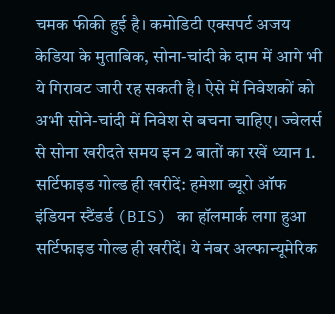चमक फीकी हुई है। कमोडिटी एक्सपर्ट अजय केडिया के मुताबिक, सोना-चांदी के दाम में आगे भी ये गिरावट जारी रह सकती है। ऐसे में निवेशकों को अभी सोने-चांदी में निवेश से बचना चाहिए। ज्वेलर्स से सोना खरीदते समय इन 2 बातों का रखें ध्यान 1. सर्टिफाइड गोल्ड ही खरीदें: हमेशा ब्यूरो ऑफ इंडियन स्टैंडर्ड (BIS) का हॉलमार्क लगा हुआ सर्टिफाइड गोल्ड ही खरीदें। ये नंबर अल्फान्यूमेरिक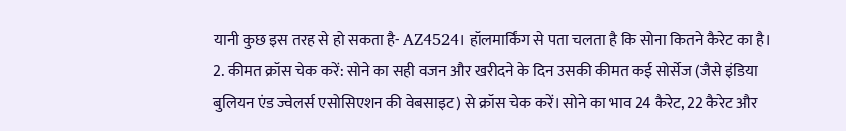यानी कुछ इस तरह से हो सकता है- AZ4524। हॉलमार्किंग से पता चलता है कि सोना कितने कैरेट का है। 2. कीमत क्रॉस चेक करें: सोने का सही वजन और खरीदने के दिन उसकी कीमत कई सोर्सेज (जैसे इंडिया बुलियन एंड ज्वेलर्स एसोसिएशन की वेबसाइट) से क्रॉस चेक करें। सोने का भाव 24 कैरेट, 22 कैरेट और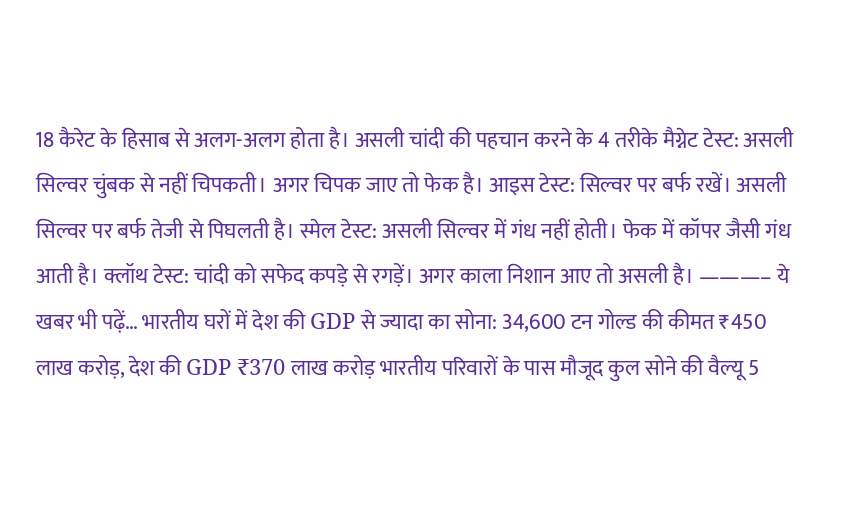18 कैरेट के हिसाब से अलग-अलग होता है। असली चांदी की पहचान करने के 4 तरीके मैग्नेट टेस्ट: असली सिल्वर चुंबक से नहीं चिपकती। अगर चिपक जाए तो फेक है। आइस टेस्ट: सिल्वर पर बर्फ रखें। असली सिल्वर पर बर्फ तेजी से पिघलती है। स्मेल टेस्ट: असली सिल्वर में गंध नहीं होती। फेक में कॉपर जैसी गंध आती है। क्लॉथ टेस्ट: चांदी को सफेद कपड़े से रगड़ें। अगर काला निशान आए तो असली है। ———– ये खबर भी पढ़ें… भारतीय घरों में देश की GDP से ज्यादा का सोना: 34,600 टन गोल्ड की कीमत ₹450 लाख करोड़, देश की GDP ₹370 लाख करोड़ भारतीय परिवारों के पास मौजूद कुल सोने की वैल्यू 5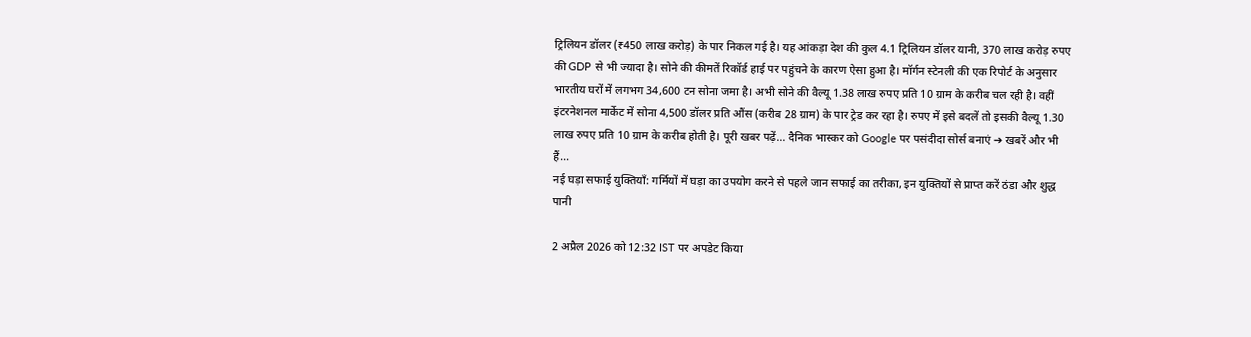ट्रिलियन डॉलर (₹450 लाख करोड़) के पार निकल गई है। यह आंकड़ा देश की कुल 4.1 ट्रिलियन डॉलर यानी, 370 लाख करोड़ रुपए की GDP से भी ज्यादा है। सोने की कीमतें रिकॉर्ड हाई पर पहुंचने के कारण ऐसा हुआ है। मॉर्गन स्टेनली की एक रिपोर्ट के अनुसार भारतीय घरों में लगभग 34,600 टन सोना जमा है। अभी सोने की वैल्यू 1.38 लाख रुपए प्रति 10 ग्राम के करीब चल रही है। वहीं इंटरनेशनल मार्केट में सोना 4,500 डॉलर प्रति औंस (करीब 28 ग्राम) के पार ट्रेड कर रहा है। रुपए में इसे बदलें तो इसकी वैल्यू 1.30 लाख रुपए प्रति 10 ग्राम के करीब होती है। पूरी खबर पढ़ें… दैनिक भास्कर को Google पर पसंदीदा सोर्स बनाएं ➔ खबरें और भी हैं…
नई घड़ा सफाई युक्तियाँ: गर्मियों में घड़ा का उपयोग करने से पहले जान सफाई का तरीका, इन युक्तियों से प्राप्त करें ठंडा और शुद्ध पानी

2 अप्रैल 2026 को 12:32 IST पर अपडेट किया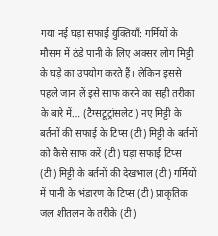गया नई घड़ा सफाई युक्तियाँ: गर्मियों के मौसम में ठंडे पानी के लिए अक्सर लोग मिट्टी के घड़े का उपयोग करते हैं। लेकिन इससे पहले जान लें इसे साफ करने का सही तरीका के बारे में… (टैग्सटूट्रांसलेट) नए मिट्टी के बर्तनों की सफाई के टिप्स (टी) मिट्टी के बर्तनों को कैसे साफ करें (टी) घड़ा सफाई टिप्स (टी) मिट्टी के बर्तनों की देखभाल (टी) गर्मियों में पानी के भंडारण के टिप्स (टी) प्राकृतिक जल शीतलन के तरीके (टी)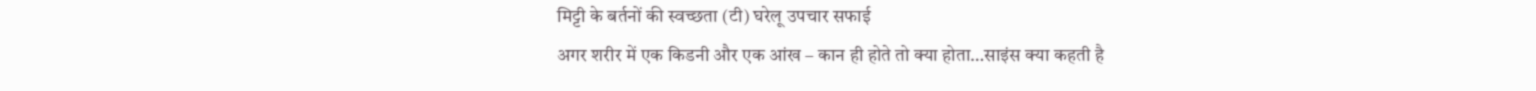मिट्टी के बर्तनों की स्वच्छता (टी) घरेलू उपचार सफाई
अगर शरीर में एक किडनी और एक आंख – कान ही होते तो क्या होता…साइंस क्या कहती है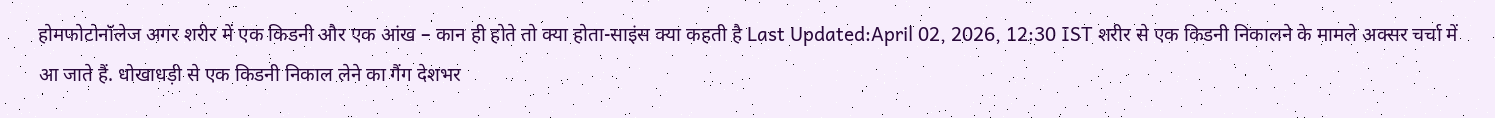होमफोटोनॉलेज अगर शरीर में एक किडनी और एक आंख – कान ही होते तो क्या होता-साइंस क्या कहती है Last Updated:April 02, 2026, 12:30 IST शरीर से एक किडनी निकालने के मामले अक्सर चर्चा में आ जाते हैं. धोखाधड़ी से एक किडनी निकाल लेने का गैंग देशभर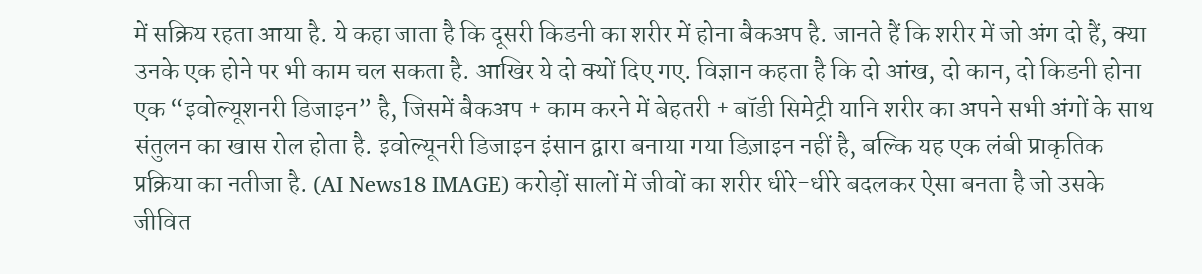में सक्रिय रहता आया है. ये कहा जाता है कि दूसरी किडनी का शरीर में होना बैकअप है. जानते हैं कि शरीर में जो अंग दो हैं, क्या उनके एक होने पर भी काम चल सकता है. आखिर ये दो क्यों दिए गए. विज्ञान कहता है कि दो आंख, दो कान, दो किडनी होना एक “इवोल्यूशनरी डिजाइन” है, जिसमें बैकअप + काम करने में बेहतरी + बॉडी सिमेट्री यानि शरीर का अपने सभी अंगों के साथ संतुलन का खास रोल होता है. इवोल्यूनरी डिजाइन इंसान द्वारा बनाया गया डिज़ाइन नहीं है, बल्कि यह एक लंबी प्राकृतिक प्रक्रिया का नतीजा है. (AI News18 IMAGE) करोड़ों सालों में जीवों का शरीर धीरे-धीरे बदलकर ऐसा बनता है जो उसके जीवित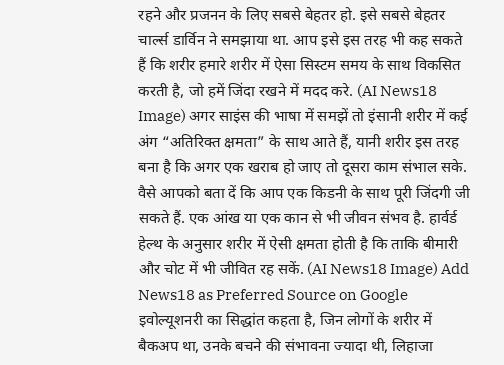रहने और प्रजनन के लिए सबसे बेहतर हो. इसे सबसे बेहतर चार्ल्स डार्विन ने समझाया था. आप इसे इस तरह भी कह सकते हैं कि शरीर हमारे शरीर में ऐसा सिस्टम समय के साथ विकसित करती है, जो हमें जिंदा रखने में मदद करे. (AI News18 Image) अगर साइंस की भाषा में समझें तो इंसानी शरीर में कई अंग “अतिरिक्त क्षमता” के साथ आते हैं, यानी शरीर इस तरह बना है कि अगर एक खराब हो जाए तो दूसरा काम संभाल सके. वैसे आपको बता दें कि आप एक किडनी के साथ पूरी जिंदगी जी सकते हैं. एक आंख या एक कान से भी जीवन संभव है. हार्वर्ड हेल्थ के अनुसार शरीर में ऐसी क्षमता होती है कि ताकि बीमारी और चोट में भी जीवित रह सकें. (AI News18 Image) Add News18 as Preferred Source on Google इवोल्यूशनरी का सिद्धांत कहता है, जिन लोगों के शरीर में बैकअप था, उनके बचने की संभावना ज्यादा थी, लिहाजा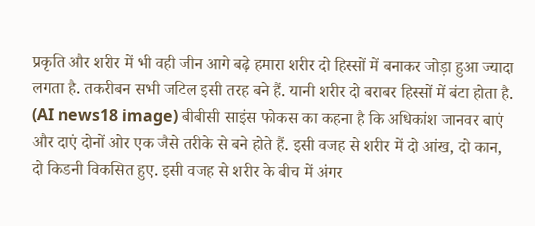प्रकृति और शरीर में भी वही जीन आगे बढ़े हमारा शरीर दो हिस्सों में बनाकर जोड़ा हुआ ज्यादा लगता है. तकरीबन सभी जटिल इसी तरह बने हैं. यानी शरीर दो बराबर हिस्सों में बंटा होता है. (AI news18 image) बीबीसी साइंस फोकस का कहना है कि अधिकांश जानवर बाएं और दाएं दोनों ओर एक जैसे तरीके से बने होते हैं. इसी वजह से शरीर में दो आंख, दो कान, दो किडनी विकसित हुए. इसी वजह से शरीर के बीच में अंगर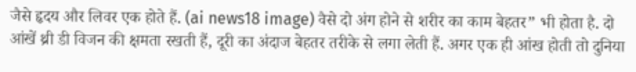जैसे हृदय और लिवर एक होते हैं. (ai news18 image) वैसे दो अंग होने से शरीर का काम बेहतर” भी होता है. दो आंखें थ्री डी विजन की क्षमता रखती हैं, दूरी का अंदाज बेहतर तरीके से लगा लेती हैं. अगर एक ही आंख होती तो दुनिया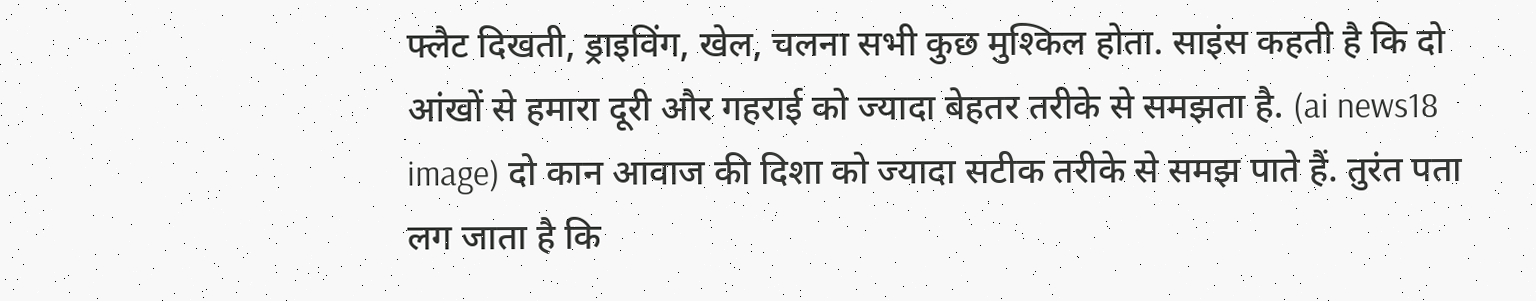फ्लैट दिखती, ड्राइविंग, खेल, चलना सभी कुछ मुश्किल होता. साइंस कहती है कि दो आंखों से हमारा दूरी और गहराई को ज्यादा बेहतर तरीके से समझता है. (ai news18 image) दो कान आवाज की दिशा को ज्यादा सटीक तरीके से समझ पाते हैं. तुरंत पता लग जाता है कि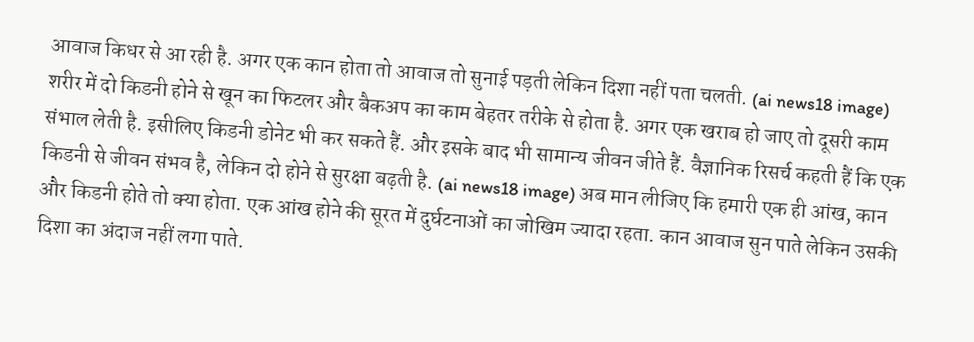आवाज किधर से आ रही है. अगर एक कान होता तो आवाज तो सुनाई पड़ती लेकिन दिशा नहीं पता चलती. (ai news18 image) शरीर में दो किडनी होने से खून का फिटलर और बैकअप का काम बेहतर तरीके से होता है. अगर एक खराब हो जाए तो दूसरी काम संभाल लेती है. इसीलिए किडनी डोनेट भी कर सकते हैं. और इसके बाद भी सामान्य जीवन जीते हैं. वैज्ञानिक रिसर्च कहती हैं कि एक किडनी से जीवन संभव है, लेकिन दो होने से सुरक्षा बढ़ती है. (ai news18 image) अब मान लीजिए कि हमारी एक ही आंख, कान और किडनी होते तो क्या होता. एक आंख होने की सूरत में दुर्घटनाओं का जोखिम ज्यादा रहता. कान आवाज सुन पाते लेकिन उसकी दिशा का अंदाज नहीं लगा पाते.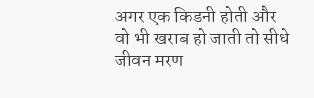अगर एक किडनी होती और वो भी खराब हो जाती तो सीधे जीवन मरण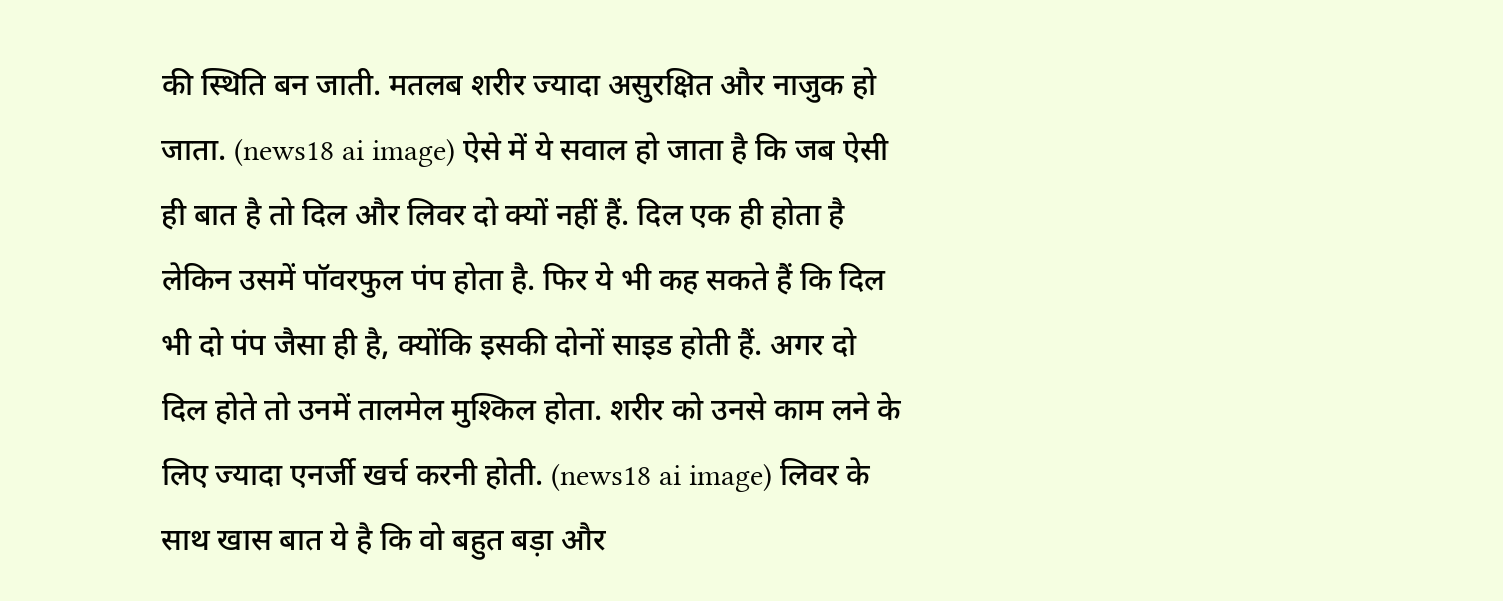की स्थिति बन जाती. मतलब शरीर ज्यादा असुरक्षित और नाजुक हो जाता. (news18 ai image) ऐसे में ये सवाल हो जाता है कि जब ऐसी ही बात है तो दिल और लिवर दो क्यों नहीं हैं. दिल एक ही होता है लेकिन उसमें पॉवरफुल पंप होता है. फिर ये भी कह सकते हैं कि दिल भी दो पंप जैसा ही है, क्योंकि इसकी दोनों साइड होती हैं. अगर दो दिल होते तो उनमें तालमेल मुश्किल होता. शरीर को उनसे काम लने के लिए ज्यादा एनर्जी खर्च करनी होती. (news18 ai image) लिवर के साथ खास बात ये है कि वो बहुत बड़ा और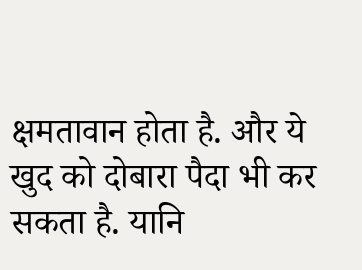क्षमतावान होता है. और ये खुद को दोबारा पैदा भी कर सकता है. यानि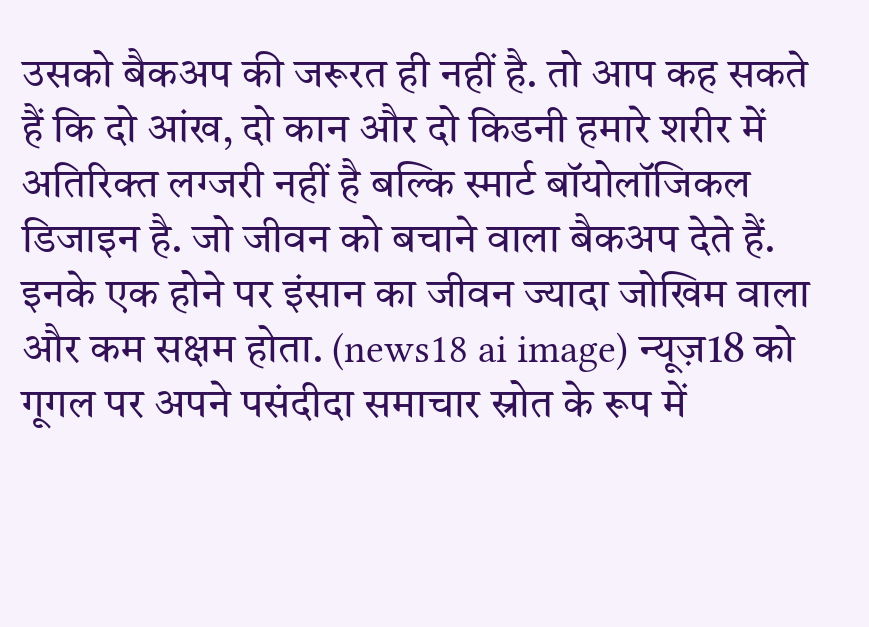उसको बैकअप की जरूरत ही नहीं है. तो आप कह सकते हैं कि दो आंख, दो कान और दो किडनी हमारे शरीर में अतिरिक्त लग्जरी नहीं है बल्कि स्मार्ट बॉयोलॉजिकल डिजाइन है. जो जीवन को बचाने वाला बैकअप देते हैं. इनके एक होने पर इंसान का जीवन ज्यादा जोखिम वाला और कम सक्षम होता. (news18 ai image) न्यूज़18 को गूगल पर अपने पसंदीदा समाचार स्रोत के रूप में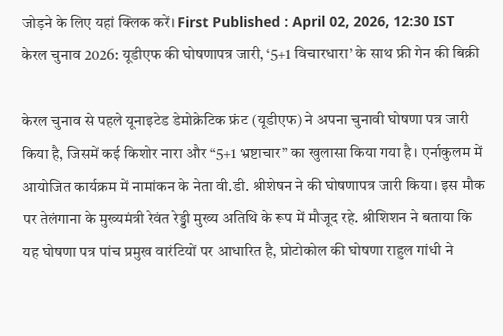जोड़ने के लिए यहां क्लिक करें। First Published : April 02, 2026, 12:30 IST
केरल चुनाव 2026: यूडीएफ की घोषणापत्र जारी, ‘5+1 विचारधारा’ के साथ फ्री गेन की बिक्री

केरल चुनाव से पहले यूनाइटेड डेमोक्रेटिक फ्रंट (यूडीएफ) ने अपना चुनावी घोषणा पत्र जारी किया है, जिसमें कई किशोर नारा और “5+1 भ्रष्टाचार” का खुलासा किया गया है। एर्नाकुलम में आयोजित कार्यक्रम में नामांकन के नेता वी.डी. श्रीशेषन ने की घोषणापत्र जारी किया। इस मौक पर तेलंगाना के मुख्यमंत्री रेवंत रेड्डी मुख्य अतिथि के रूप में मौजूद रहे. श्रीशिशन ने बताया कि यह घोषणा पत्र पांच प्रमुख वारंटियों पर आधारित है, प्रोटोकोल की घोषणा राहुल गांधी ने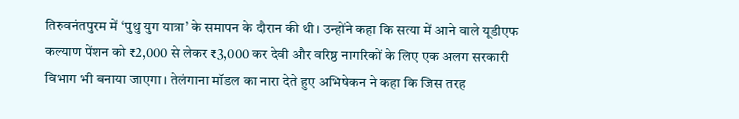तिरुवनंतपुरम में ‘पुथु युग यात्रा’ के समापन के दौरान की थी। उन्होंने कहा कि सत्या में आने वाले यूडीएफ कल्याण पेंशन को ₹2,000 से लेकर ₹3,000 कर देवी और वरिष्ठ नागरिकों के लिए एक अलग सरकारी विभाग भी बनाया जाएगा। तेलंगाना मॉडल का नारा देते हुए अभिषेकन ने कहा कि जिस तरह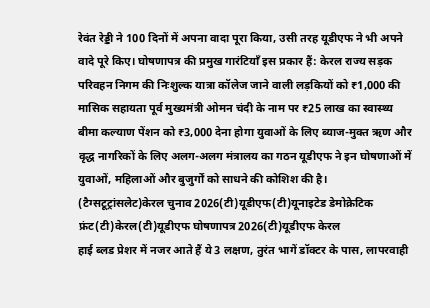रेवंत रेड्डी ने 100 दिनों में अपना वादा पूरा किया, उसी तरह यूडीएफ ने भी अपने वादे पूरे किए। घोषणापत्र की प्रमुख गारंटियाँ इस प्रकार हैं: केरल राज्य सड़क परिवहन निगम की निःशुल्क यात्रा कॉलेज जाने वाली लड़कियों को ₹1,000 की मासिक सहायता पूर्व मुख्यमंत्री ओमन चंदी के नाम पर ₹25 लाख का स्वास्थ्य बीमा कल्याण पेंशन को ₹3,000 देना होगा युवाओं के लिए ब्याज-मुक्त ऋण और वृद्ध नागरिकों के लिए अलग-अलग मंत्रालय का गठन यूडीएफ ने इन घोषणाओं में युवाओं, महिलाओं और बुजुर्गों को साधने की कोशिश की है। (टैग्सटूट्रांसलेट)केरल चुनाव 2026(टी)यूडीएफ(टी)यूनाइटेड डेमोक्रेटिक फ्रंट(टी)केरल(टी)यूडीएफ घोषणापत्र 2026(टी)यूडीएफ केरल
हाई ब्लड प्रेशर में नजर आते हैं ये 3 लक्षण, तुरंत भागें डॉक्टर के पास, लापरवाही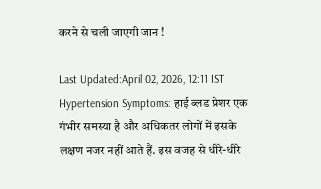करने से चली जाएगी जान !

Last Updated:April 02, 2026, 12:11 IST Hypertension Symptoms: हाई ब्लड प्रेशर एक गंभीर समस्या है और अधिकतर लोगों में इसके लक्षण नजर नहीं आते हैं. इस वजह से धीरे-धीरे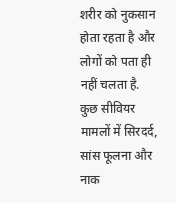शरीर को नुकसान होता रहता है और लोगों को पता ही नहीं चलता है. कुछ सीवियर मामलों में सिरदर्द, सांस फूलना और नाक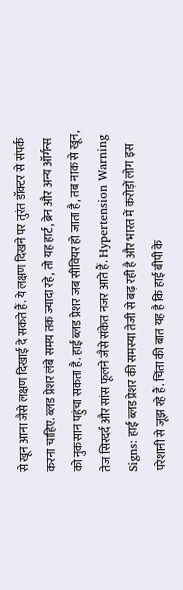से खून आना जैसे लक्षण दिखाई दे सकते हैं. ये लक्षण दिखने पर तुरंत डॉक्टर से संपर्क करना चाहिए. ब्लड प्रेशर लंबे समय तक ज्यादा रहे, तो यह हार्ट, ब्रेन और अन्य ऑर्गन्स को नुकसान पहुंचा सकता है. हाई ब्लड प्रेशर जब सीवियर हो जाता है, तब नाक से खून, तेज सिरदर्द और सांस फूलने जैसे संकेत नजर आते हैं. Hypertension Warning Signs: हाई ब्लड प्रेशर की समस्या तेजी से बढ़ रही है और भारत में करोड़ों लोग इस परेशानी से जूझ रहे हैं. चिंता की बात यह है कि हाई बीपी के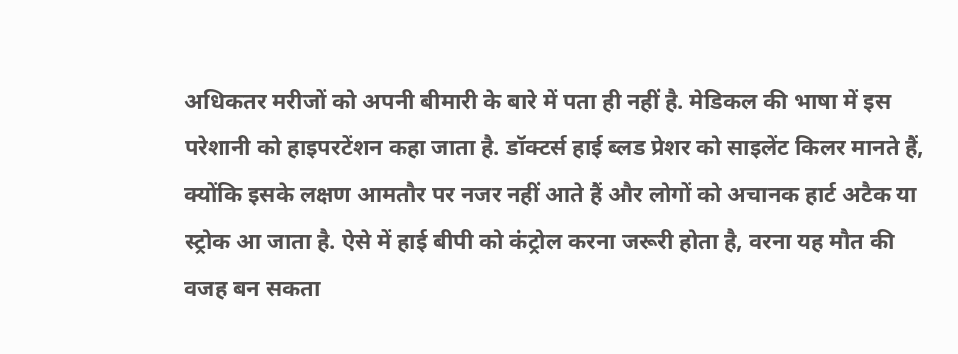अधिकतर मरीजों को अपनी बीमारी के बारे में पता ही नहीं है. मेडिकल की भाषा में इस परेशानी को हाइपरटेंशन कहा जाता है. डॉक्टर्स हाई ब्लड प्रेशर को साइलेंट किलर मानते हैं, क्योंकि इसके लक्षण आमतौर पर नजर नहीं आते हैं और लोगों को अचानक हार्ट अटैक या स्ट्रोक आ जाता है. ऐसे में हाई बीपी को कंट्रोल करना जरूरी होता है, वरना यह मौत की वजह बन सकता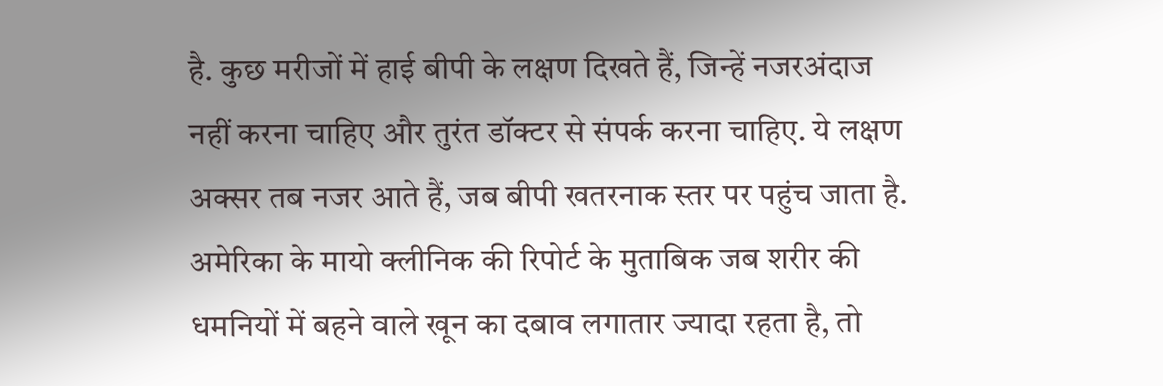है. कुछ मरीजों में हाई बीपी के लक्षण दिखते हैं, जिन्हें नजरअंदाज नहीं करना चाहिए और तुरंत डॉक्टर से संपर्क करना चाहिए. ये लक्षण अक्सर तब नजर आते हैं, जब बीपी खतरनाक स्तर पर पहुंच जाता है. अमेरिका के मायो क्लीनिक की रिपोर्ट के मुताबिक जब शरीर की धमनियों में बहने वाले खून का दबाव लगातार ज्यादा रहता है, तो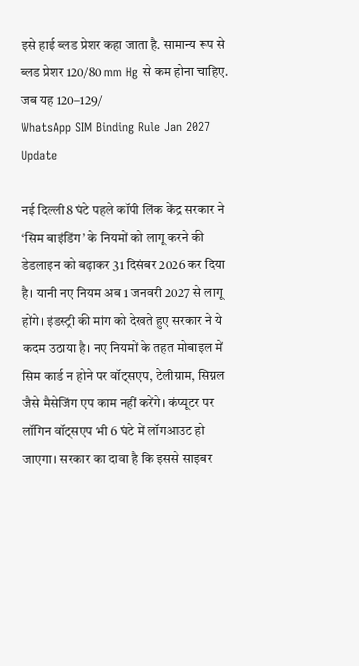इसे हाई ब्लड प्रेशर कहा जाता है. सामान्य रूप से ब्लड प्रेशर 120/80 mm Hg से कम होना चाहिए. जब यह 120–129/
WhatsApp SIM Binding Rule Jan 2027 Update

नई दिल्ली8 घंटे पहले कॉपी लिंक केंद्र सरकार ने ‘सिम बाइंडिंग’ के नियमों को लागू करने की डेडलाइन को बढ़ाकर 31 दिसंबर 2026 कर दिया है। यानी नए नियम अब 1 जनवरी 2027 से लागू होंगे। इंडस्ट्री की मांग को देखते हुए सरकार ने ये कदम उठाया है। नए नियमों के तहत मोबाइल में सिम कार्ड न होने पर वॉट्सएप, टेलीग्राम, सिग्नल जैसे मैसेजिंग एप काम नहीं करेंगे। कंप्यूटर पर लॉगिन वॉट्सएप भी 6 घंटे में लॉगआउट हो जाएगा। सरकार का दावा है कि इससे साइबर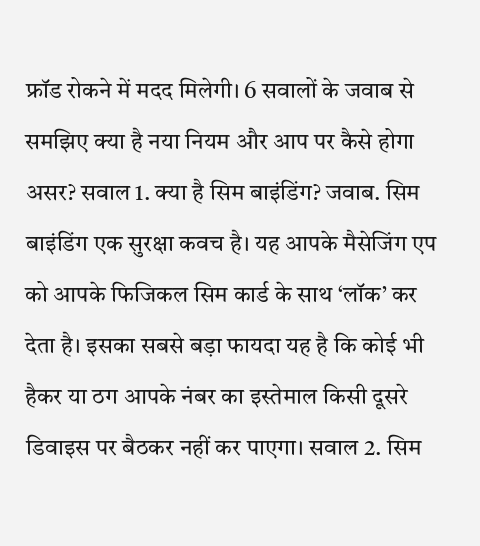फ्रॉड रोकने में मदद मिलेगी। 6 सवालों के जवाब से समझिए क्या है नया नियम और आप पर कैसे होगा असर? सवाल 1. क्या है सिम बाइंडिंग? जवाब. सिम बाइंडिंग एक सुरक्षा कवच है। यह आपके मैसेजिंग एप को आपके फिजिकल सिम कार्ड के साथ ‘लॉक’ कर देता है। इसका सबसे बड़ा फायदा यह है कि कोई भी हैकर या ठग आपके नंबर का इस्तेमाल किसी दूसरे डिवाइस पर बैठकर नहीं कर पाएगा। सवाल 2. सिम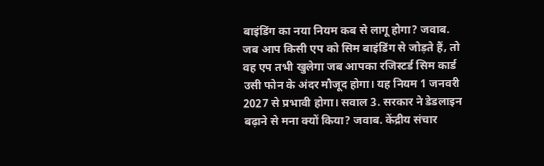बाइंडिंग का नया नियम कब से लागू होगा? जवाब. जब आप किसी एप को सिम बाइंडिंग से जोड़ते हैं, तो वह एप तभी खुलेगा जब आपका रजिस्टर्ड सिम कार्ड उसी फोन के अंदर मौजूद होगा। यह नियम 1 जनवरी 2027 से प्रभावी होगा। सवाल 3. सरकार ने डेडलाइन बढ़ाने से मना क्यों किया? जवाब. केंद्रीय संचार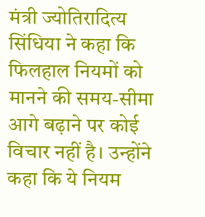मंत्री ज्योतिरादित्य सिंधिया ने कहा कि फिलहाल नियमों को मानने की समय-सीमा आगे बढ़ाने पर कोई विचार नहीं है। उन्होंने कहा कि ये नियम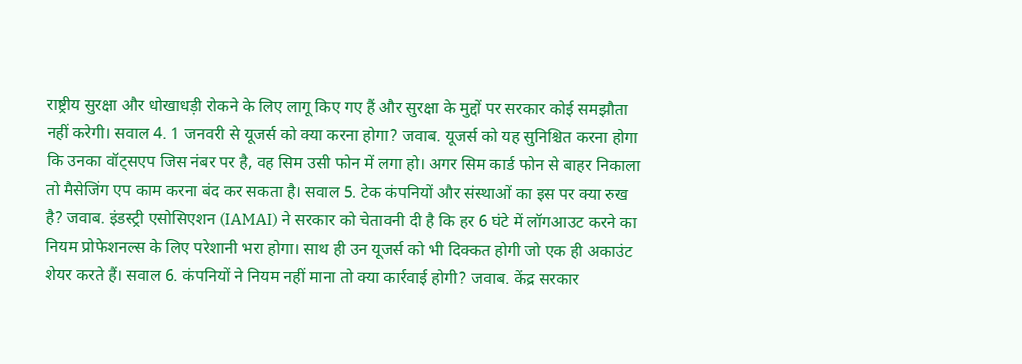राष्ट्रीय सुरक्षा और धोखाधड़ी रोकने के लिए लागू किए गए हैं और सुरक्षा के मुद्दों पर सरकार कोई समझौता नहीं करेगी। सवाल 4. 1 जनवरी से यूजर्स को क्या करना होगा? जवाब. यूजर्स को यह सुनिश्चित करना होगा कि उनका वॉट्सएप जिस नंबर पर है, वह सिम उसी फोन में लगा हो। अगर सिम कार्ड फोन से बाहर निकाला तो मैसेजिंग एप काम करना बंद कर सकता है। सवाल 5. टेक कंपनियों और संस्थाओं का इस पर क्या रुख है? जवाब. इंडस्ट्री एसोसिएशन (IAMAI) ने सरकार को चेतावनी दी है कि हर 6 घंटे में लॉगआउट करने का नियम प्रोफेशनल्स के लिए परेशानी भरा होगा। साथ ही उन यूजर्स को भी दिक्कत होगी जो एक ही अकाउंट शेयर करते हैं। सवाल 6. कंपनियों ने नियम नहीं माना तो क्या कार्रवाई होगी? जवाब. केंद्र सरकार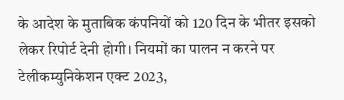के आदेश के मुताबिक कंपनियों को 120 दिन के भीतर इसको लेकर रिपोर्ट देनी होगी। नियमों का पालन न करने पर टेलीकम्युनिकेशन एक्ट 2023,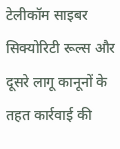टेलीकॉम साइबर सिक्योरिटी रूल्स और दूसरे लागू कानूनों के तहत कार्रवाई की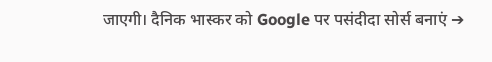जाएगी। दैनिक भास्कर को Google पर पसंदीदा सोर्स बनाएं ➔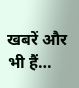खबरें और भी हैं…